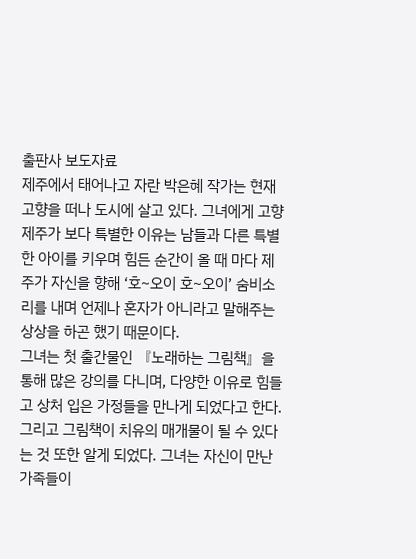출판사 보도자료
제주에서 태어나고 자란 박은혜 작가는 현재 고향을 떠나 도시에 살고 있다. 그녀에게 고향 제주가 보다 특별한 이유는 남들과 다른 특별한 아이를 키우며 힘든 순간이 올 때 마다 제주가 자신을 향해 ‘호~오이 호~오이’ 숨비소리를 내며 언제나 혼자가 아니라고 말해주는 상상을 하곤 했기 때문이다.
그녀는 첫 출간물인 『노래하는 그림책』을 통해 많은 강의를 다니며, 다양한 이유로 힘들고 상처 입은 가정들을 만나게 되었다고 한다. 그리고 그림책이 치유의 매개물이 될 수 있다는 것 또한 알게 되었다. 그녀는 자신이 만난 가족들이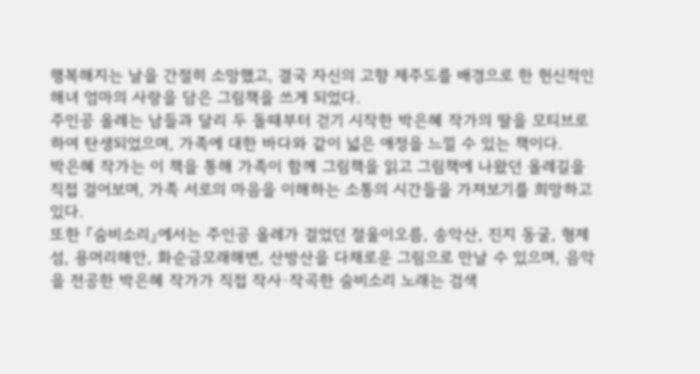행복해지는 날을 간절히 소망했고, 결국 자신의 고향 제주도를 배경으로 한 헌신적인 해녀 엄마의 사랑을 담은 그림책을 쓰게 되었다.
주인공 올레는 남들과 달리 두 돌때부터 걷기 시작한 박은혜 작가의 딸을 모티브로 하여 탄생되었으며, 가족에 대한 바다와 같이 넓은 애정을 느낄 수 있는 책이다.
박은혜 작가는 이 책을 통해 가족이 함께 그림책을 읽고 그림책에 나왔던 올레길을 직접 걸어보며, 가족 서로의 마음을 이해하는 소통의 시간들을 가져보기를 희망하고 있다.
또한 『숨비소리』에서는 주인공 올레가 걸었던 절울이오름, 송악산, 진지 동굴, 형제섬, 용머리해안, 화순금모래해변, 산방산을 다채로운 그림으로 만날 수 있으며, 음악을 전공한 박은혜 작가가 직접 작사·작곡한 숨비소리 노래는 검색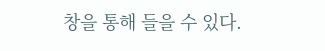창을 통해 들을 수 있다.